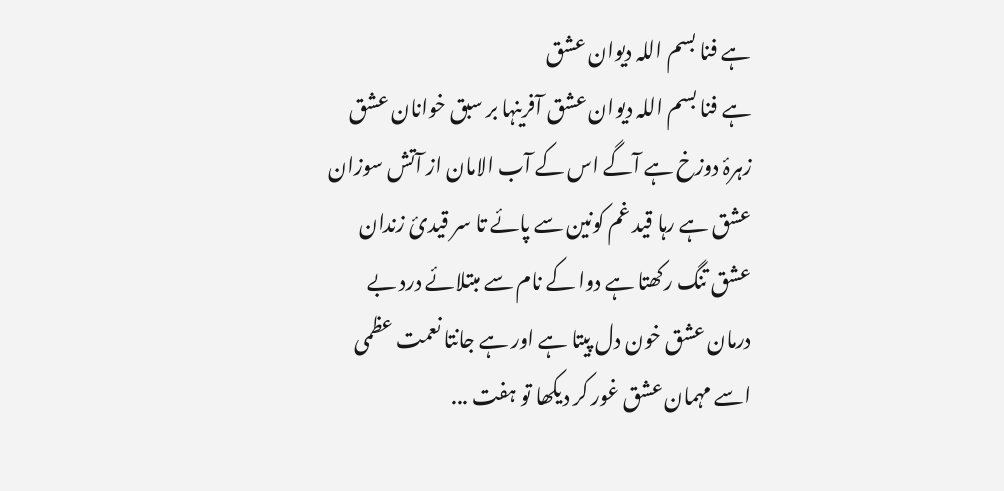ہے فنا بسم اللہ دیوان عشق
ہے فنا بسم اللہ دیوان عشق آفرینہا بر سبق خوانان عشق زہرۂ دوزخ ہے آگے اس کے آب الامان از آتش سوزان عشق ہے رہا قید غم کونین سے پائے تا سر قیدیٔ زندان عشق تنگ رکھتا ہے دوا کے نام سے مبتلائے درد بے درمان عشق خون دل پیتا ہے اور ہے جانتا نعمت عظمی اسے مہمان عشق غور کر دیکھا تو ہفت ...